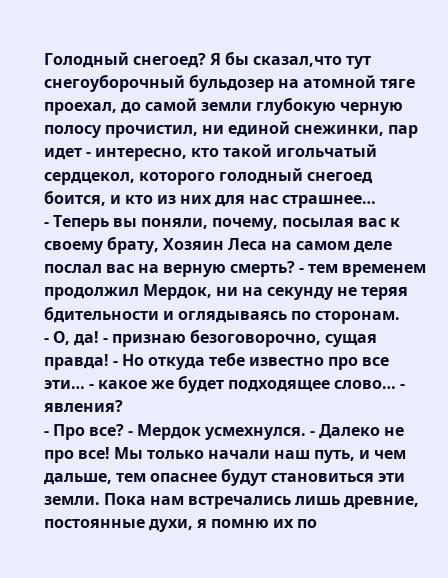Голодный снегоед? Я бы сказал,что тут снегоуборочный бульдозер на атомной тяге проехал, до самой земли глубокую черную полосу прочистил, ни единой снежинки, пар идет - интересно, кто такой игольчатый сердцекол, которого голодный снегоед боится, и кто из них для нас страшнее…
- Теперь вы поняли, почему, посылая вас к своему брату, Хозяин Леса на самом деле послал вас на верную смерть? - тем временем продолжил Мердок, ни на секунду не теряя бдительности и оглядываясь по сторонам.
- О, да! - признаю безоговорочно, сущая правда! - Но откуда тебе известно про все эти… - какое же будет подходящее слово… - явления?
- Про все? - Мердок усмехнулся. - Далеко не про все! Мы только начали наш путь, и чем дальше, тем опаснее будут становиться эти земли. Пока нам встречались лишь древние, постоянные духи, я помню их по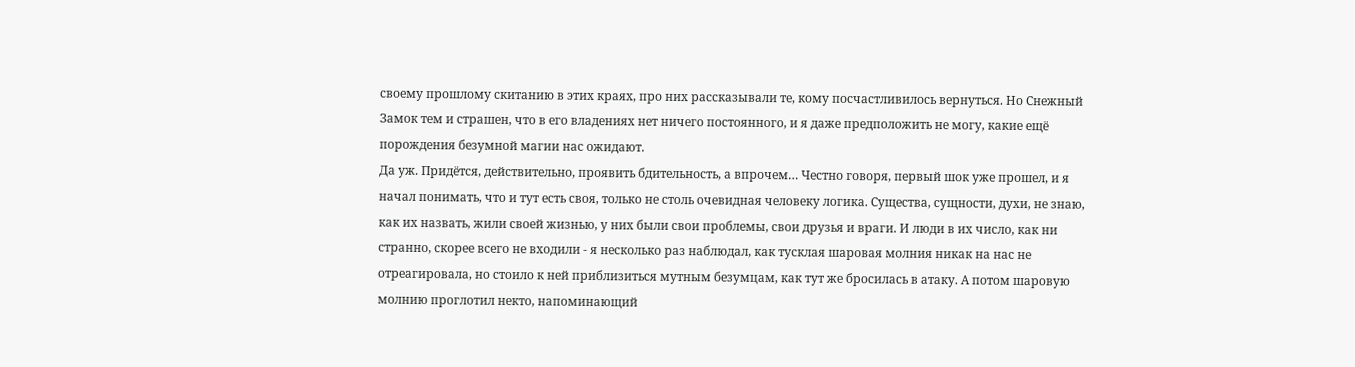своему прошлому скитанию в этих краях, про них рассказывали те, кому посчастливилось вернуться. Но Снежный Замок тем и страшен, что в его владениях нет ничего постоянного, и я даже предположить не могу, какие ещё порождения безумной магии нас ожидают.
Да уж. Придётся, действительно, проявить бдительность, а впрочем… Честно говоря, первый шок уже прошел, и я начал понимать, что и тут есть своя, только не столь очевидная человеку логика. Существа, сущности, духи, не знаю, как их назвать, жили своей жизнью, у них были свои проблемы, свои друзья и враги. И люди в их число, как ни странно, скорее всего не входили - я несколько раз наблюдал, как тусклая шаровая молния никак на нас не отреагировала, но стоило к ней приблизиться мутным безумцам, как тут же бросилась в атаку. А потом шаровую молнию проглотил некто, напоминающий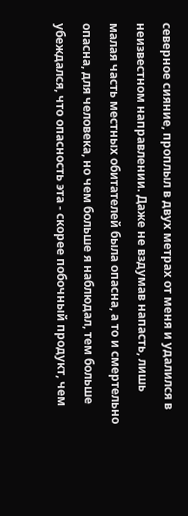северное сияние, проплыл в двух метрах от меня и удалился в неизвестном направлении. Даже не вздумав напасть, лишь малая часть местных обитателей была опасна, а то и смертельно опасна, для человека, но чем больше я наблюдал, тем больше убеждался, что опасность эта - скорее побочный продукт, чем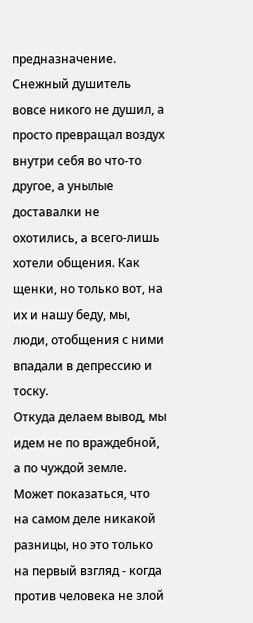предназначение. Снежный душитель вовсе никого не душил, а просто превращал воздух внутри себя во что-то другое, а унылые доставалки не охотились, а всего-лишь хотели общения. Как щенки, но только вот, на их и нашу беду, мы, люди, отобщения с ними впадали в депрессию и тоску.
Откуда делаем вывод, мы идем не по враждебной, а по чуждой земле. Может показаться, что на самом деле никакой разницы, но это только на первый взгляд - когда против человека не злой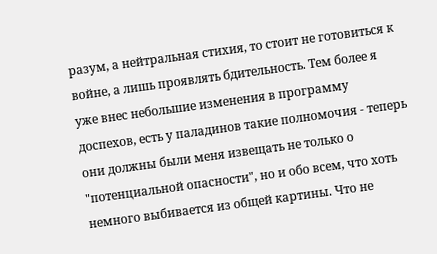разум, а нейтральная стихия, то стоит не готовиться к войне, а лишь проявлять бдительность. Тем более я уже внес небольшие изменения в программу доспехов, есть у паладинов такие полномочия - теперь они должны были меня извещать не только о "потенциальной опасности", но и обо всем, что хоть немного выбивается из общей картины. Что не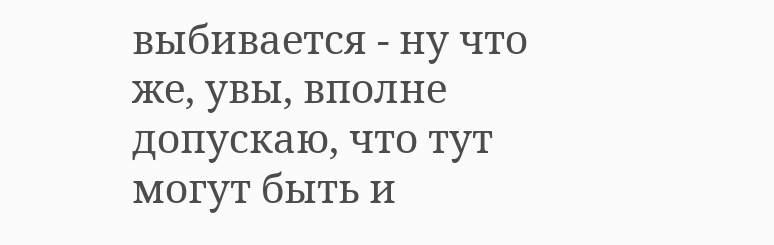выбивается - ну что же, увы, вполне допускаю, что тут могут быть и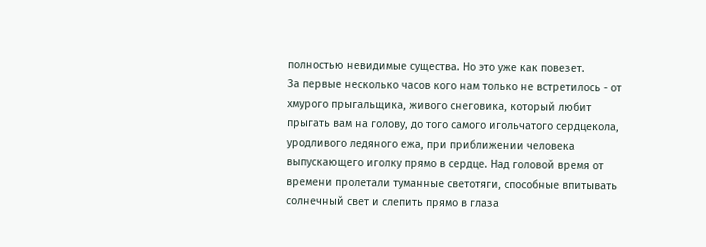полностью невидимые существа. Но это уже как повезет.
За первые несколько часов кого нам только не встретилось - от хмурого прыгальщика, живого снеговика, который любит прыгать вам на голову, до того самого игольчатого сердцекола, уродливого ледяного ежа, при приближении человека выпускающего иголку прямо в сердце. Над головой время от времени пролетали туманные светотяги, способные впитывать солнечный свет и слепить прямо в глаза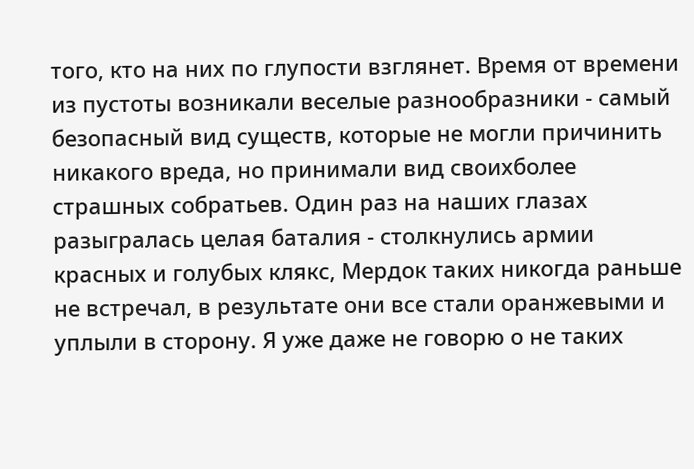того, кто на них по глупости взглянет. Время от времени из пустоты возникали веселые разнообразники - самый безопасный вид существ, которые не могли причинить никакого вреда, но принимали вид своихболее страшных собратьев. Один раз на наших глазах разыгралась целая баталия - столкнулись армии красных и голубых клякс, Мердок таких никогда раньше не встречал, в результате они все стали оранжевыми и уплыли в сторону. Я уже даже не говорю о не таких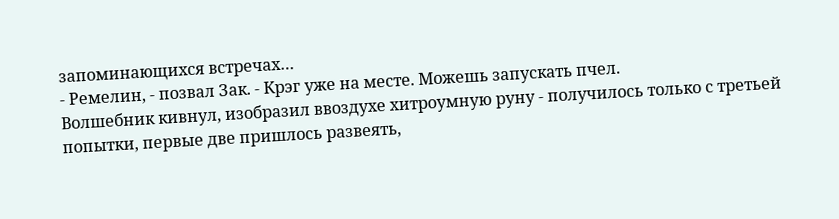запоминающихся встречах…
- Ремелин, - позвал Зак. - Крэг уже на месте. Можешь запускать пчел.
Волшебник кивнул, изобразил ввоздухе хитроумную руну - получилось только с третьей попытки, первые две пришлось развеять,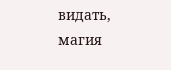видать, магия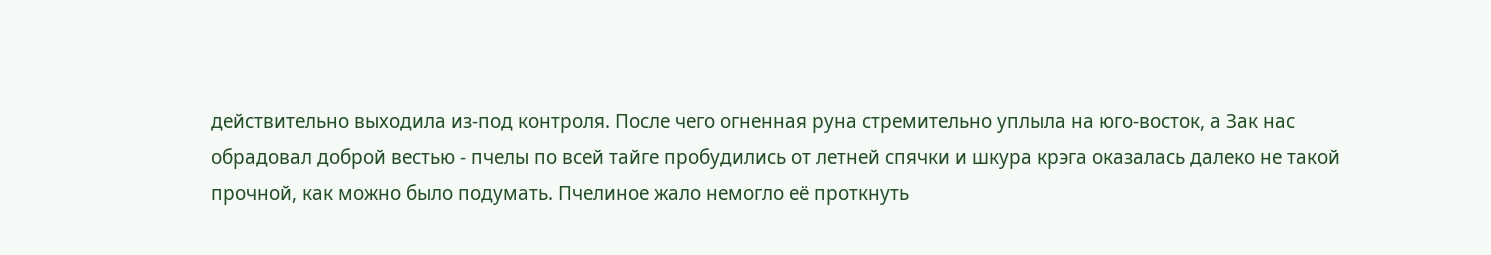действительно выходила из-под контроля. После чего огненная руна стремительно уплыла на юго-восток, а Зак нас обрадовал доброй вестью - пчелы по всей тайге пробудились от летней спячки и шкура крэга оказалась далеко не такой прочной, как можно было подумать. Пчелиное жало немогло её проткнуть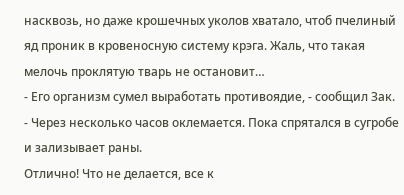насквозь, но даже крошечных уколов хватало, чтоб пчелиный яд проник в кровеносную систему крэга. Жаль, что такая мелочь проклятую тварь не остановит…
- Его организм сумел выработать противоядие, - сообщил Зак. - Через несколько часов оклемается. Пока спрятался в сугробе и зализывает раны.
Отлично! Что не делается, все к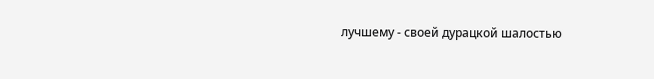лучшему - своей дурацкой шалостью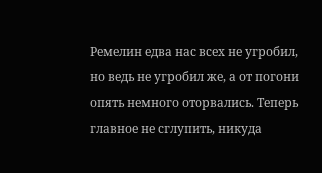Ремелин едва нас всех не угробил, но ведь не угробил же, а от погони опять немного оторвались. Теперь главное не сглупить, никуда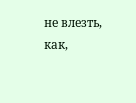не влезть, как,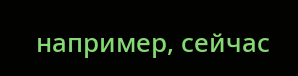например, сейчас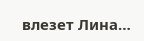влезет Лина…